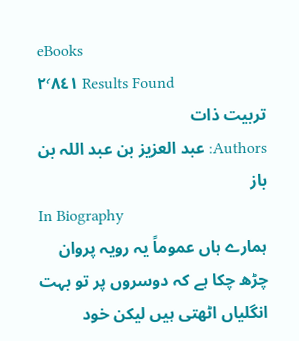eBooks
٢٬٨٤١ Results Found
تربیت ذات
Authors: عبد العزیز بن عبد اللہ بن باز
In Biography
ہمارے ہاں عموماً یہ رویہ پروان چڑھ چکا ہے کہ دوسروں پر تو بہت انگلیاں اٹھتی ہیں لیکن خود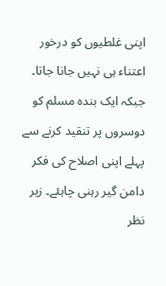اپنی غلطیوں کو درخور اعتناء ہی نہیں جانا جاتا۔ جبکہ ایک بندہ مسلم کو دوسروں پر تنقید کرنے سے پہلے اپنی اصلاح کی فکر دامن گیر رہنی چاہئے۔ زیر نظر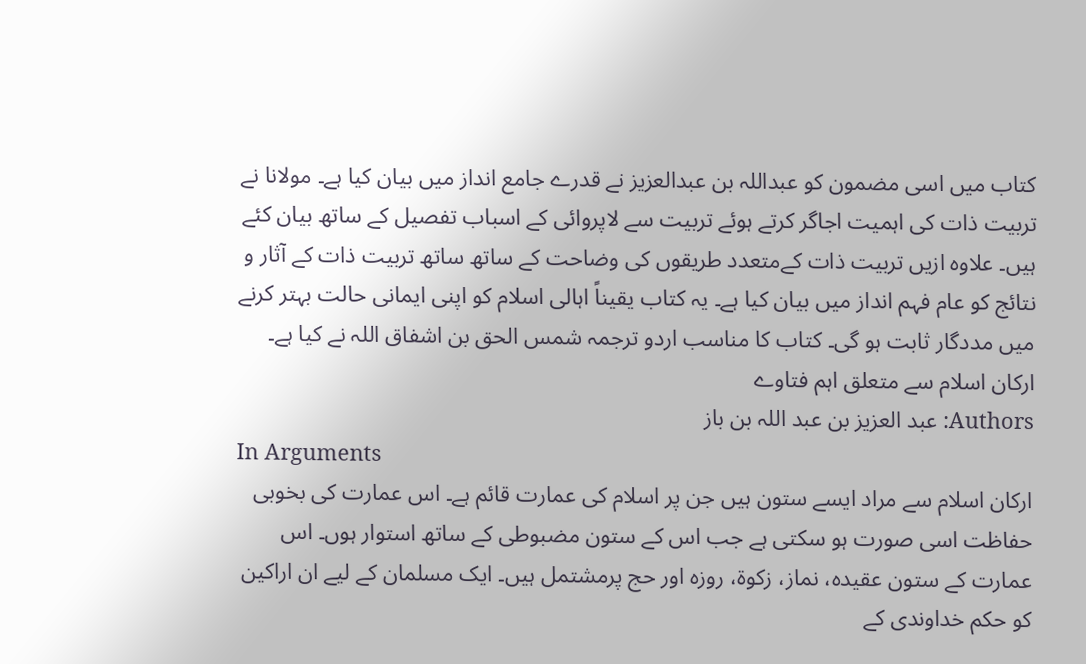کتاب میں اسی مضمون کو عبداللہ بن عبدالعزیز نے قدرے جامع انداز میں بیان کیا ہے۔ مولانا نے تربیت ذات کی اہمیت اجاگر کرتے ہوئے تربیت سے لاپروائی کے اسباب تفصیل کے ساتھ بیان کئے ہیں۔ علاوہ ازیں تربیت ذات کےمتعدد طریقوں کی وضاحت کے ساتھ ساتھ تربیت ذات کے آثار و نتائج کو عام فہم انداز میں بیان کیا ہے۔ یہ کتاب یقیناً اہالی اسلام کو اپنی ایمانی حالت بہتر کرنے میں مددگار ثابت ہو گی۔ کتاب کا مناسب اردو ترجمہ شمس الحق بن اشفاق اللہ نے کیا ہے۔
ارکان اسلام سے متعلق اہم فتاوے
Authors: عبد العزیز بن عبد اللہ بن باز
In Arguments
ارکان اسلام سے مراد ایسے ستون ہیں جن پر اسلام کی عمارت قائم ہے۔ اس عمارت کی بخوبی حفاظت اسی صورت ہو سکتی ہے جب اس کے ستون مضبوطی کے ساتھ استوار ہوں۔ اس عمارت کے ستون عقیدہ، نماز، زکوۃ، روزہ اور حج پرمشتمل ہیں۔ ایک مسلمان کے لیے ان اراکین کو حکم خداوندی کے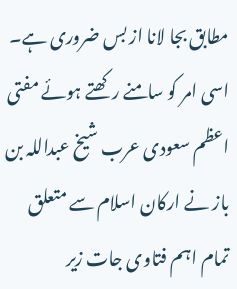مطابق بجا لانا از بس ضروری ہے۔ اسی امر کو سامنے رکھتے ہوئے مفتی اعظم سعودی عرب شیخ عبداللہ بن باز نے ارکان اسلام سے متعلق تمام اہم فتاوی جات زیر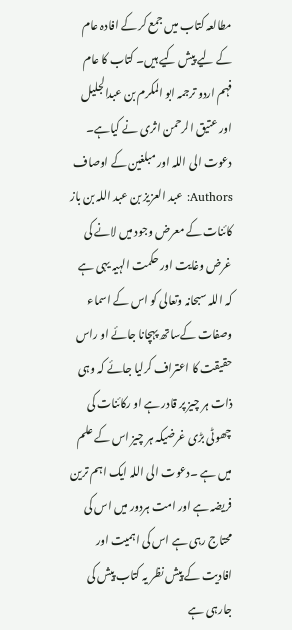مطالعہ کتاب میں جمع کر کے افادہ عام کے لیے پیش کیے ہیں۔ کتاب کا عام فہم اردو ترجمہ ابو المکرم بن عبدالجلیل اور عتیق الرحمن اثری نے کیاہے۔
دعوت الی اللہ اور مبلغین کے اوصاف
Authors: عبد العزیز بن عبد اللہ بن باز
کائنات کے معرض وجود میں لانے کی غرض وغایت اور حکمت الہیہ یہی ہے کہ اللہ سبحانہ وتعالی کو اس کے اسماء وصفات کےساتھ پہچانا جائے او راس حقیقت کا اعتراف کرلیا جائے کہ وہی ذات ہر چیز پر قادر ہے او رکائنات کی چھوٹی بڑی غرضیکہ ہر چیز اس کے علم میں ہے ۔دعوت الی اللہ ایک اہم ترین فریضہ ہے اور امت ہردور میں اس کی محتاج رہی ہے اس کی اہمیت اور افادیت کے پیش نظر یہ کتاب پیش کی جارہی ہے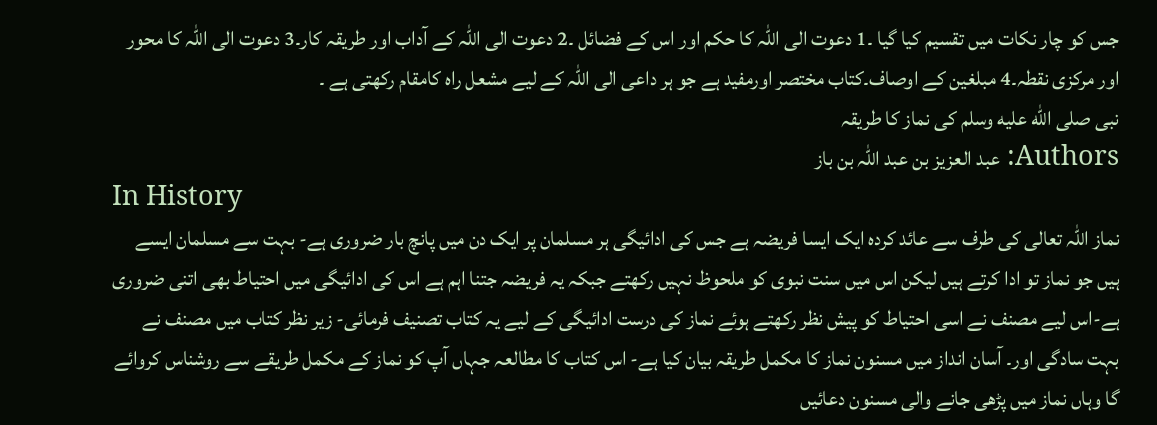جس کو چار نکات میں تقسیم کیا گیا ۔1 دعوت الی اللہ کا حکم اور اس کے فضائل ۔2 دعوت الی اللہ کے آداب اور طریقہ کار۔3 دعوت الی اللہ کا محور اور مرکزی نقطہ۔4 مبلغین کے اوصاف۔کتاب مختصر اورمفید ہے جو ہر داعی الی اللہ کے لیے مشعل راہ کامقام رکھتی ہے ۔
نبی صلى الله عليه وسلم کی نماز کا طریقہ
Authors: عبد العزیز بن عبد اللہ بن باز
In History
نماز اللہ تعالی کی طرف سے عائد کردہ ایک ایسا فریضہ ہے جس کی ادائیگی ہر مسلمان پر ایک دن میں پانچ بار ضروری ہے- بہت سے مسلمان ایسے ہیں جو نماز تو ادا کرتے ہیں لیکن اس میں سنت نبوی کو ملحوظ نہیں رکھتے جبکہ یہ فریضہ جتنا اہم ہے اس کی ادائیگی میں احتیاط بھی اتنی ضروری ہے-اس لیے مصنف نے اسی احتیاط کو پیش نظر رکھتے ہوئے نماز کی درست ادائیگی کے لیے یہ کتاب تصنیف فرمائی- زیر نظر کتاب میں مصنف نے بہت سادگی اور۔ آسان انداز میں مسنون نماز کا مکمل طریقہ بیان کیا ہے- اس کتاب کا مطالعہ جہاں آپ کو نماز کے مکمل طریقے سے روشناس کروائے گا وہاں نماز میں پڑھی جانے والی مسنون دعائیں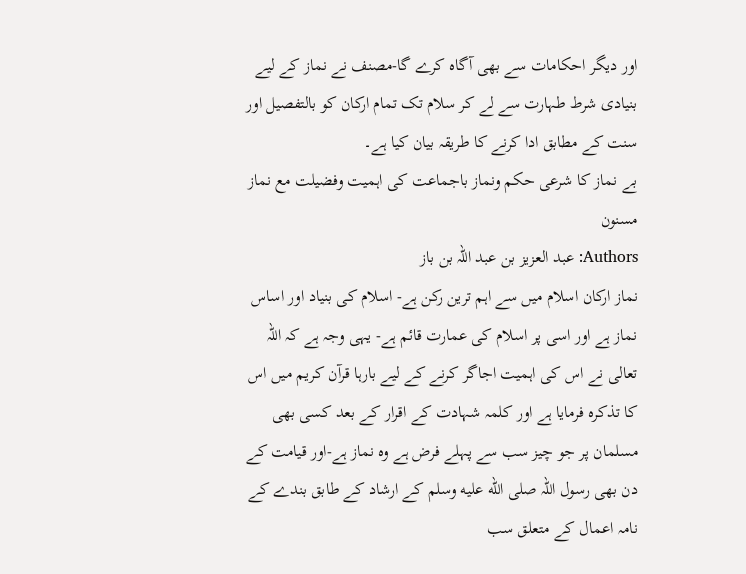اور دیگر احکامات سے بھی آگاہ کرے گا-مصنف نے نماز کے لیے بنیادی شرط طہارت سے لے کر سلام تک تمام ارکان کو بالتفصیل اور سنت کے مطابق ادا کرنے کا طریقہ بیان کیا ہے۔
بے نماز کا شرعی حکم ونماز باجماعت کی اہمیت وفضیلت مع نماز مسنون
Authors: عبد العزیز بن عبد اللہ بن باز
نماز اركان اسلام ميں سے اہم ترین رکن ہے- اسلام کی بنیاد اور اساس نماز ہے اور اسی پر اسلام کی عمارت قائم ہے- یہی وجہ ہے کہ اللہ تعالی نے اس کی اہمیت اجاگر کرنے کے لیے بارہا قرآن کریم میں اس کا تذکرہ فرمایا ہے اور کلمہ شہادت کے اقرار کے بعد کسی بھی مسلمان پر جو چیز سب سے پہلے فرض ہے وہ نماز ہے-اور قیامت کے دن بھی رسول اللہ صلى الله عليه وسلم کے ارشاد کے طابق بندے کے نامہ اعمال کے متعلق سب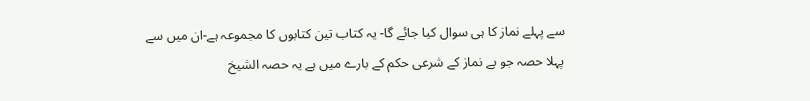سے پہلے نماز کا ہی سوال کیا جائے گا- یہ کتاب تین کتابوں کا مجموعہ ہے-ان میں سے پہلا حصہ جو بے نماز کے شرعی حکم کے بارے میں ہے یہ حصہ الشیخ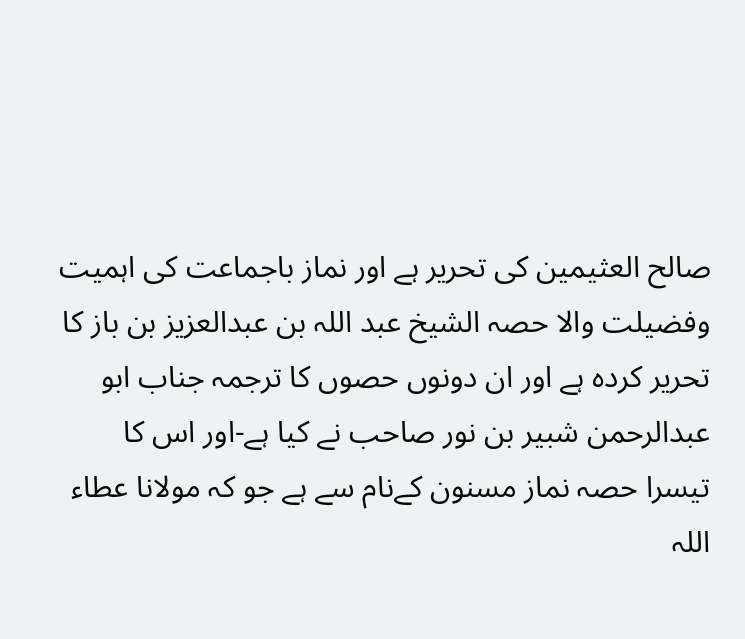صالح العثیمین کی تحریر ہے اور نماز باجماعت کی اہمیت وفضیلت والا حصہ الشیخ عبد اللہ بن عبدالعزیز بن باز کا تحریر کردہ ہے اور ان دونوں حصوں کا ترجمہ جناب ابو عبدالرحمن شبیر بن نور صاحب نے کیا ہے-اور اس کا تیسرا حصہ نماز مسنون کےنام سے ہے جو کہ مولانا عطاء اللہ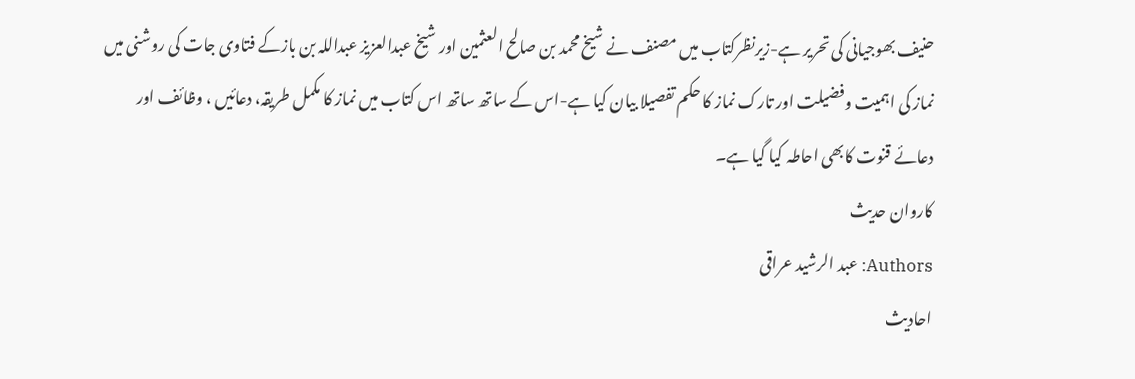حنیف بھوجیانی کی تحریر ہے-زیرنظرکتاب میں مصنف نے شیخ محمد بن صالح العثمین اور شیخ عبدالعزیز عبداللہ بن بازکے فتاوی جات کی روشنی میں نماز کی اہمیت وفضیلت اور تارک نماز کا حکم تفصیلا بیان کیا ہے-اس کے ساتھ ساتھ اس کتاب میں نماز کا مکمل طریقہ، دعائیں ، وظائف اور دعائے قنوت کابھی احاطہ کیا گیا ہے۔
کاروان حدیث
Authors: عبد الرشید عراقی
احادیث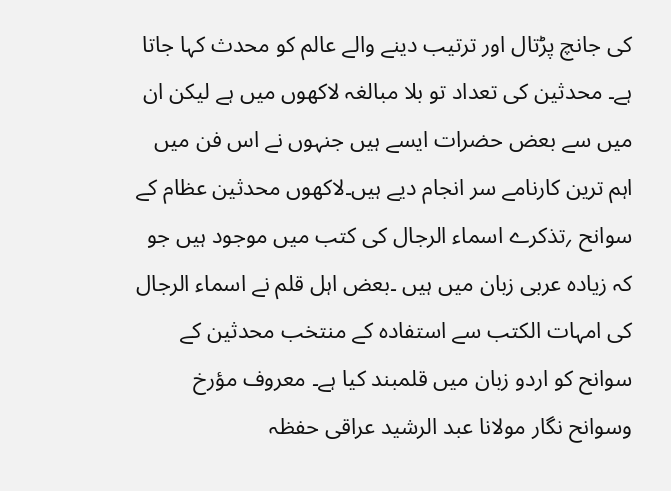کی جانچ پڑتال اور ترتیب دینے والے عالم کو محدث کہا جاتا ہے۔ محدثین کی تعداد تو بلا مبالغہ لاکھوں میں ہے لیکن ان میں سے بعض حضرات ایسے ہیں جنہوں نے اس فن میں اہم ترین کارنامے سر انجام دیے ہیں۔لاکھوں محدثین عظام کے سوانح ؍تذکرے اسماء الرجال کی کتب میں موجود ہیں جو کہ زیادہ عربی زبان میں ہیں ۔بعض اہل قلم نے اسماء الرجال کی امہات الکتب سے استفادہ کے منتخب محدثین کے سوانح کو اردو زبان میں قلمبند کیا ہے۔ معروف مؤرخ وسوانح نگار مولانا عبد الرشید عراقی حفظہ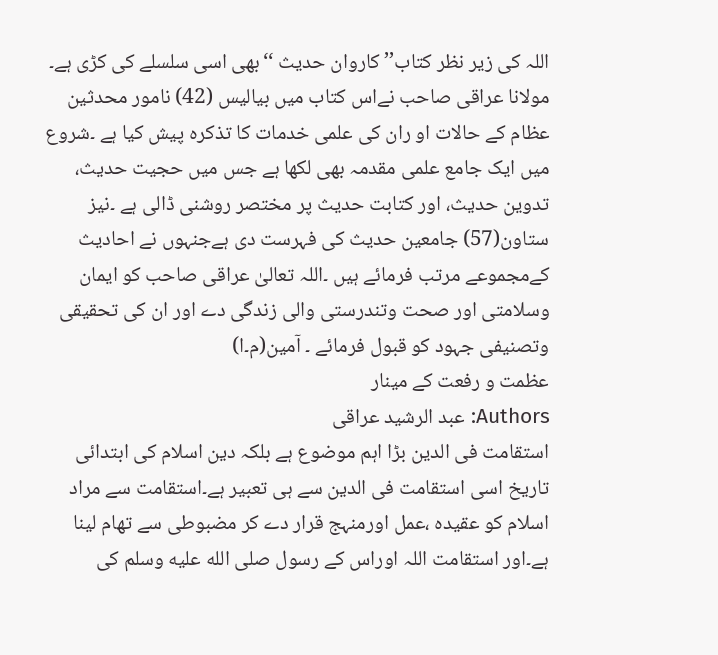اللہ کی زیر نظر کتاب’’ کاروان حدیث ‘‘بھی اسی سلسلے کی کڑی ہے۔ مولانا عراقی صاحب نےاس کتاب میں بیالیس (42) نامور محدثین عظام کے حالات او ران کی علمی خدمات کا تذکرہ پیش کیا ہے ۔شروع میں ایک جامع علمی مقدمہ بھی لکھا ہے جس میں حجیت حدیث، تدوین حدیث، اور کتابت حدیث پر مختصر روشنی ڈالی ہے ۔نیز ستاون(57) جامعین حدیث کی فہرست دی ہےجنہوں نے احادیث کےمجموعے مرتب فرمائے ہیں ۔اللہ تعالیٰ عراقی صاحب کو ایمان وسلامتی اور صحت وتندرستی والی زندگی دے اور ان کی تحقیقی وتصنیفی جہود کو قبول فرمائے ۔ آمین(م۔ا)
عظمت و رفعت کے مینار
Authors: عبد الرشید عراقی
استقامت فی الدین بڑا اہم موضوع ہے بلکہ دین اسلام کی ابتدائی تاریخ اسی استقامت فی الدین سے ہی تعبیر ہے۔استقامت سے مراد اسلام کو عقیدہ ،عمل اورمنہج قرار دے کر مضبوطی سے تھام لینا ہے۔اور استقامت اللہ اوراس کے رسول صلى الله عليه وسلم کی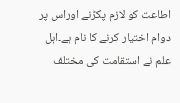اطاعت کو لازم پکڑنے اوراس پر دوام اختیار کرنے کا نام ہے۔اہل علم نے استقامت کی مختلف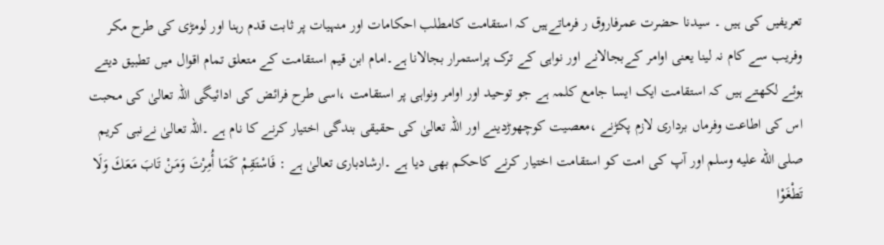تعریفیں کی ہیں ۔ سیدنا حضرت عمرفاروق ر فرماتےہیں کہ استقامت کامطلب احکامات اور منہیات پر ثابت قدم رہنا اور لومڑی کی طرح مکر وفریب سے کام نہ لینا یعنی اوامر کےبجالانے اور نواہی کے ترک پراستمرار بجالانا ہے۔امام ابن قیم استقامت کے متعلق تمام اقوال میں تطبیق دیتے ہوئے لکھتے ہیں کہ استقامت ایک ایسا جامع کلمہ ہے جو توحید اور اوامر ونواہی پر استقامت ،اسی طرح فرائض کی ادائیگی اللہ تعالیٰ کی محبت اس کی اطاعت وفرماں برداری لازم پکڑنے ،معصیت کوچھوڑدینے اور اللہ تعالیٰ کی حقیقی بندگی اختیار کرنے کا نام ہے ۔اللہ تعالیٰ نےنبی کریم صلى الله عليه وسلم اور آپ کی امت کو استقامت اختیار کرنے کاحکم بھی دیا ہے ۔ارشادباری تعالیٰ ہے : فَاسْتَقِمْ كَمَا أُمِرْتَ وَمَنْ تَابَ مَعَكَ وَلَا تَطْغَوْا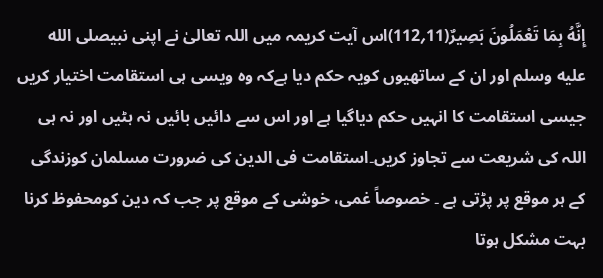إِنَّهُ بِمَا تَعْمَلُونَ بَصِيرٌ(11؍112)اس آیت کریمہ میں اللہ تعالیٰ نے اپنی نبیصلى الله عليه وسلم اور ان کے ساتھیوں کویہ حکم دیا ہےکہ وہ ویسی ہی استقامت اختیار کریں جیسی استقامت کا انہیں حکم دیاگیا ہے اور اس سے دائیں بائیں نہ ہٹیں اور نہ ہی اللہ کی شریعت سے تجاوز کریں۔استقامت فی الدین کی ضرورت مسلمان کوزندگی کے ہر موقع پر پڑتی ہے ۔ خصوصاً غمی، خوشی کے موقع پر جب کہ دین کومحفوظ کرنا بہت مشکل ہوتا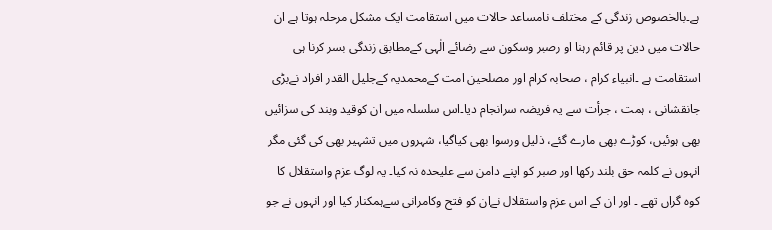ہے۔بالخصوص زندگی کے مختلف نامساعد حالات میں استقامت ایک مشکل مرحلہ ہوتا ہے ان حالات میں دین پر قائم رہنا او رصبر وسکون سے رضائے الٰہی کےمطابق زندگی بسر کرنا ہی استقامت ہے ۔انبیاء کرام ، صحابہ کرام اور مصلحین امت کےمحمدیہ کےجلیل القدر افراد نےبڑی جانقشانی ، ہمت ، جرأت سے یہ فریضہ سرانجام دیا۔اس سلسلہ میں ان کوقید وبند کی سزائیں بھی ہوئیں، کوڑے بھی مارے گئے، ذلیل ورسوا بھی کیاگیا، شہروں میں تشہیر بھی کی گئی مگر انہوں نے کلمہ حق بلند رکھا اور صبر کو اپنے دامن سے علیحدہ نہ کیا۔ یہ لوگ عزم واستقلال کا کوہ گراں تھے ۔ اور ان کے اس عزم واستقلال نےان کو فتح وکامرانی سےہمکنار کیا اور انہوں نے جو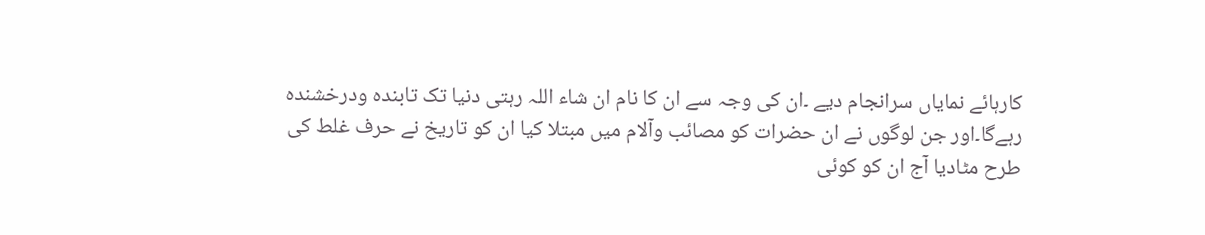کارہائے نمایاں سرانجام دیے ۔ان کی وجہ سے ان کا نام ان شاء اللہ رہتی دنیا تک تابندہ ودرخشندہ رہےگا۔اور جن لوگوں نے ان حضرات کو مصائب وآلام میں مبتلا کیا ان کو تاریخ نے حرف غلط کی طرح مٹادیا آج ان کو کوئی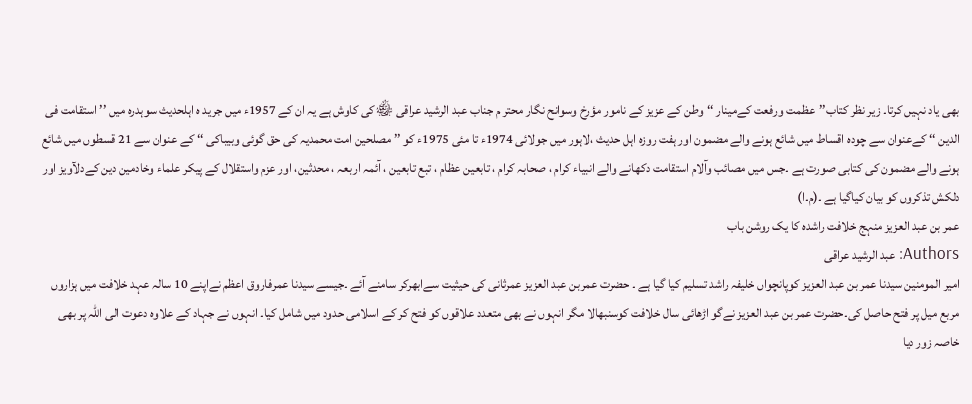بھی یاد نہیں کرتا۔ زیر نظر کتاب’’عظمت ورفعت کےمینار ‘‘ وطن کے عزیز کے نامور مؤرخ وسوانح نگار محتر م جناب عبد الرشید عراقی ﷾کی کاوش ہے یہ ان کے 1957ء میں جرید ہ اہلحدیث سوہدرہ میں ’’ استقامت فی الدین ‘‘ کےعنوان سے چودہ اقساط میں شائع ہونے والے مضمون اور ہفت روزہ اہل حدیث ،لاہور میں جولائی 1974ء تا مئی 1975ء کو ’’ مصلحین امت محمدیہ کی حق گوئی وبیباکی ‘‘ کے عنوان سے 21 قسطوں میں شائع ہونے والے مضمون کی کتابی صورت ہے ۔جس میں مصائب وآلام استقامت دکھانے والے انبیاء کرام ، صحابہ کرام ، تابعین عظام ، تبع تابعین ، آئمہ اربعہ ، محدثین، اور عزم واستقلال کے پیکر علماء وخادمین دین کےدلآویز اور دلکش تذکروں کو بیان کیاگیا ہے ۔(م۔ا)
عمر بن عبد العزیز منہج خلافت راشدہ کا یک روشن باب
Authors: عبد الرشید عراقی
امیر المومنین سیدنا عمر بن عبد العزیز کوپانچواں خلیفہ راشد تسلیم کیا گیا ہے ۔ حضرت عمربن عبد العزیز عمرثانی کی حیثیت سےابھرکر سامنے آئے ۔جیسے سیدنا عمرفاروق اعظم نےاپنے 10 سالہ عہد خلافت میں ہزاروں مربع میل پر فتح حاصل کی۔حضرت عمر بن عبد العزیز نےگو اڑھائی سال خلافت کوسنبھالا مگر انہوں نے بھی متعدد علاقوں کو فتح کر کے اسلامی حدود میں شامل کیا۔ انہوں نے جہاد کے علاوہ دعوت الی اللہ پر بھی خاصہ زور دیا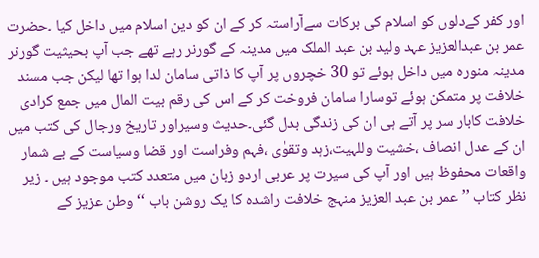اور کفر کےدلوں کو اسلام کی برکات سےآراستہ کر کے ان کو دین اسلام میں داخل کیا ۔حضرت عمر بن عبدالعزیز عہد ولید بن عبد الملک میں مدینہ کے گورنر رہے تھے جب آپ بحیثیت گورنر مدینہ منورہ میں داخل ہوئے تو 30 خچروں پر آپ کا ذاتی سامان لدا ہوا تھا لیکن جب مسند خلافت پر متمکن ہوئے توسارا سامان فروخت کر کے اس کی رقم بیت المال میں جمع کرادی خلافت کابار سر پر آتے ہی ان کی زندگی بدل گئی۔حدیث وسیراور تاریخ ورجال کی کتب میں ان کے عدل انصاف ،خشیت وللہیت،زہد وتقوٰی ،فہم وفراست اور قضا وسیاست کے بے شمار واقعات محفوظ ہیں اور آپ کی سیرت پر عربی اردو زبان میں متعدد کتب موجود ہیں ۔ زیر نظر کتاب ’’عمر بن عبد العزیز منہج خلافت راشدہ کا یک روشن باب ‘‘ وطن عزیز کے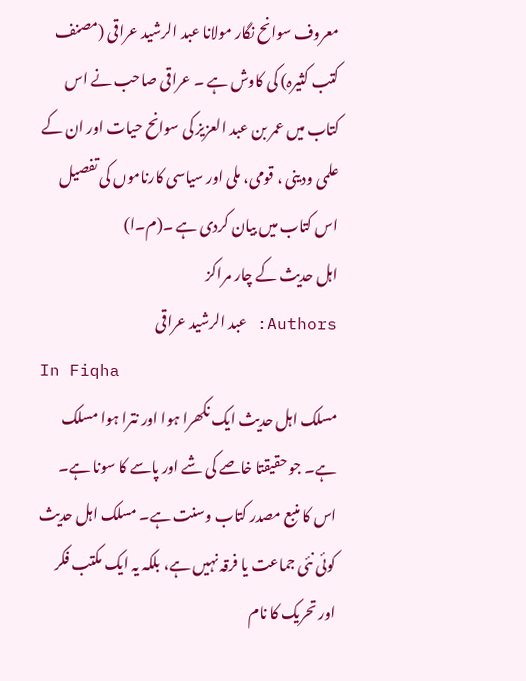معروف سوانح نگار مولانا عبد الرشید عراقی (مصنف کتب کثیرہ) کی کاوش ہے ۔ عراقی صاحب نے اس کتاب میں عمر بن عبد العزیز کی سوانح حیات اور ان کے علمی ودینی ، قومی، ملی اور سیاسی کارناموں کی تفصیل اس کتاب میں بیان کردی ہے ۔(م۔ا)
اہل حدیث کے چار مراکز
Authors: عبد الرشید عراقی
In Fiqha
مسلک اہل حدیث ایک نکھرا ہوا اور نترا ہوا مسلک ہے۔ جو حقیقتا خاصے کی شے اور پاسے کا سونا ہے۔ اس کا منبع مصدر کتاب وسنت ہے۔ مسلک اہل حدیث کوئی نئی جماعت یا فرقہ نہیں ہے، بلکہ یہ ایک مکتب فکر اور تحریک کا نام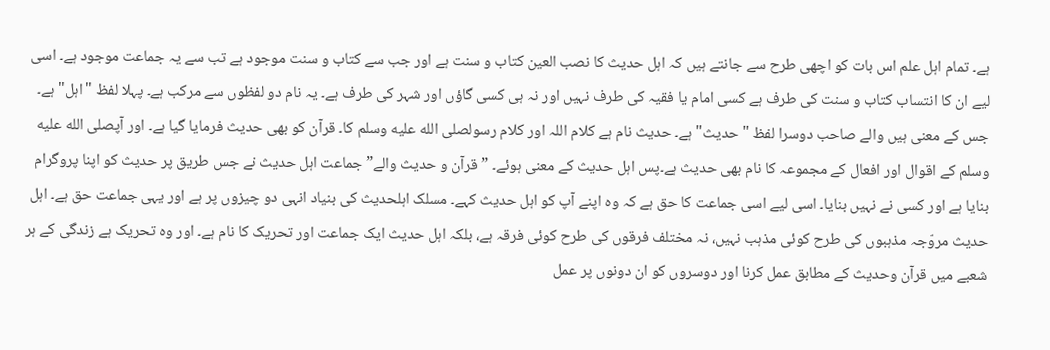ہے۔ تمام اہل علم اس بات کو اچھی طرح سے جانتے ہیں کہ اہل حدیث کا نصب العین کتاب و سنت ہے اور جب سے کتاب و سنت موجود ہے تب سے یہ جماعت موجود ہے۔ اسی لیے ان کا انتساب کتاب و سنت کی طرف ہے کسی امام یا فقیہ کی طرف نہیں اور نہ ہی کسی گاؤں اور شہر کی طرف ہے۔ یہ نام دو لفظوں سے مرکب ہے۔ پہلا لفظ "اہل" ہے۔ جس کے معنی ہیں والے صاحب دوسرا لفظ "حدیث" ہے۔ حدیث نام ہے کلام اللہ اور کلام رسولصلى الله عليه وسلم کا۔ قرآن کو بھی حدیث فرمایا گیا ہے۔ اور آپصلى الله عليه وسلم کے اقوال اور افعال کے مجموعہ کا نام بھی حدیث ہے۔پس اہل حدیث کے معنی ہوئے۔ ”قرآن و حدیث والے” جماعت اہل حدیث نے جس طریق پر حدیث کو اپنا پروگرام بنایا ہے اور کسی نے نہیں بنایا۔ اسی لیے اسی جماعت کا حق ہے کہ وہ اپنے آپ کو اہل حدیث کہے۔ مسلک اہلحدیث کی بنیاد انہی دو چيزوں پر ہے اور یہی جماعت حق ہے۔ اہل حدیث مروّجہ مذہبوں کی طرح کوئی مذہب نہیں، نہ مختلف فرقوں کی طرح کوئی فرقہ ہے، بلکہ اہل حدیث ایک جماعت اور تحریک کا نام ہے۔ اور وہ تحریک ہے زندگی کے ہر شعبے میں قرآن وحدیث کے مطابق عمل کرنا اور دوسروں کو ان دونوں پر عمل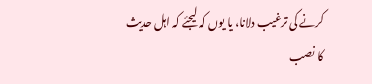کرنے کی ترغیب دلانا، یا یوں کہ لیجئے کہ اہل حدیث کا نصب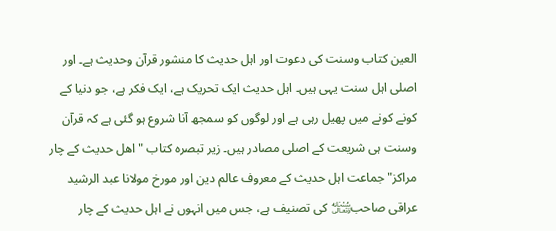العین کتاب وسنت کی دعوت اور اہل حدیث کا منشور قرآن وحدیث ہے۔ اور اصلی اہل سنت یہی ہیں۔ اہل حدیث ایک تحریک ہے، ایک فکر ہے، جو دنیا کے کونے کونے میں پھیل رہی ہے اور لوگوں کو سمجھ آنا شروع ہو گئی ہے کہ قرآن وسنت ہی شریعت کے اصلی مصادر ہیں۔ زیر تبصرہ کتاب "اھل حدیث کے چار مراکز"جماعت اہل حدیث کے معروف عالم دین اور مورخ مولانا عبد الرشید عراقی صاحب﷾ کی تصنیف ہے، جس میں انہوں نے اہل حدیث کے چار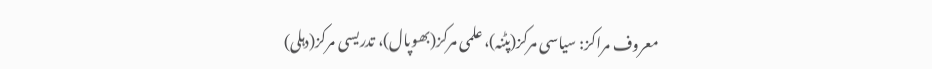معروف مراکز: سیاسی مرکز(پٹنہ)، علمی مرکز(بھوپال)، تدریسی مرکز(دہلی)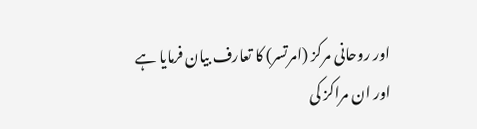اور روحانی مرکز (امرتسر) کا تعارف بیان فرمایا ہے اور ان مراکز کی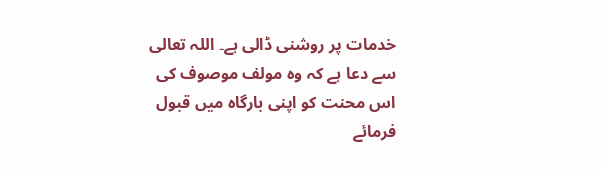خدمات پر روشنی ڈالی ہے۔ اللہ تعالی سے دعا ہے کہ وہ مولف موصوف کی اس محنت کو اپنی بارگاہ میں قبول فرمائے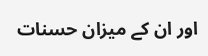اور ان کے میزان حسنات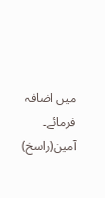میں اضافہ فرمائے۔ آمین(راسخ)